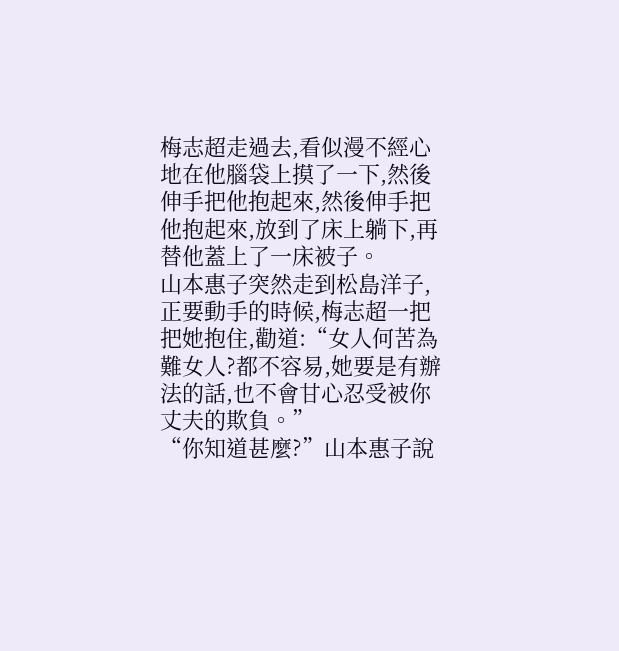梅志超走過去,看似漫不經心地在他腦袋上摸了一下,然後伸手把他抱起來,然後伸手把他抱起來,放到了床上躺下,再替他蓋上了一床被子。
山本惠子突然走到松島洋子,正要動手的時候,梅志超一把把她抱住,勸道:“女人何苦為難女人?都不容易,她要是有辦法的話,也不會甘心忍受被你丈夫的欺負。”
“你知道甚麼?”山本惠子說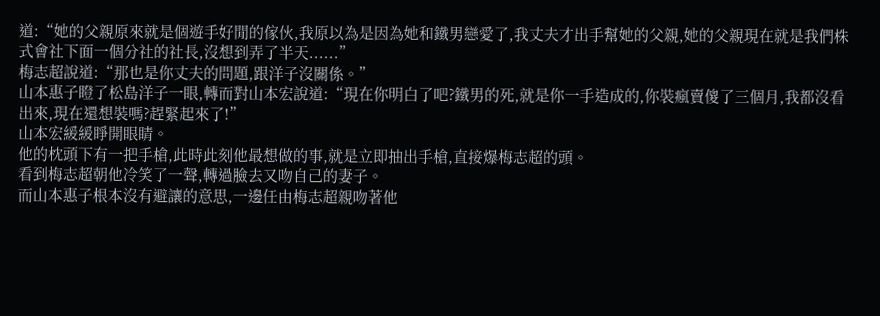道:“她的父親原來就是個遊手好閒的傢伙,我原以為是因為她和鐵男戀愛了,我丈夫才出手幫她的父親,她的父親現在就是我們株式會社下面一個分社的社長,沒想到弄了半天......”
梅志超說道:“那也是你丈夫的問題,跟洋子沒關係。”
山本惠子瞪了松島洋子一眼,轉而對山本宏說道:“現在你明白了吧?鐵男的死,就是你一手造成的,你裝瘋賣傻了三個月,我都沒看出來,現在還想裝嗎?趕緊起來了!”
山本宏緩緩睜開眼睛。
他的枕頭下有一把手槍,此時此刻他最想做的事,就是立即抽出手槍,直接爆梅志超的頭。
看到梅志超朝他冷笑了一聲,轉過臉去又吻自己的妻子。
而山本惠子根本沒有避讓的意思,一邊任由梅志超親吻著他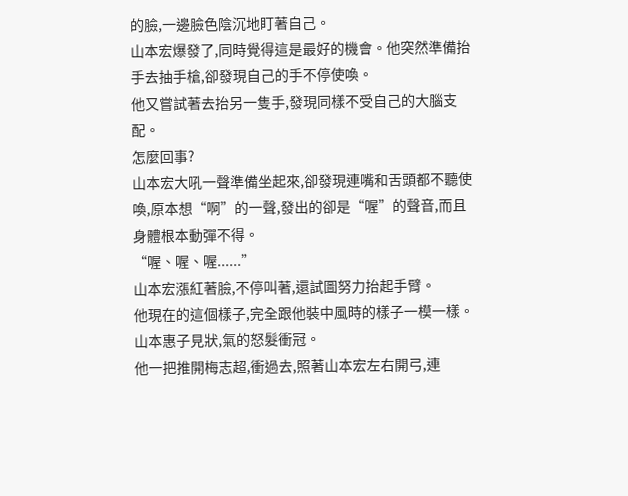的臉,一邊臉色陰沉地盯著自己。
山本宏爆發了,同時覺得這是最好的機會。他突然準備抬手去抽手槍,卻發現自己的手不停使喚。
他又嘗試著去抬另一隻手,發現同樣不受自己的大腦支配。
怎麼回事?
山本宏大吼一聲準備坐起來,卻發現連嘴和舌頭都不聽使喚,原本想“啊”的一聲,發出的卻是“喔”的聲音,而且身體根本動彈不得。
“喔、喔、喔......”
山本宏漲紅著臉,不停叫著,還試圖努力抬起手臂。
他現在的這個樣子,完全跟他裝中風時的樣子一模一樣。
山本惠子見狀,氣的怒髮衝冠。
他一把推開梅志超,衝過去,照著山本宏左右開弓,連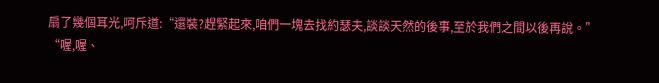扇了幾個耳光,呵斥道:“還裝?趕緊起來,咱們一塊去找約瑟夫,談談天然的後事,至於我們之間以後再說。”
“喔,喔、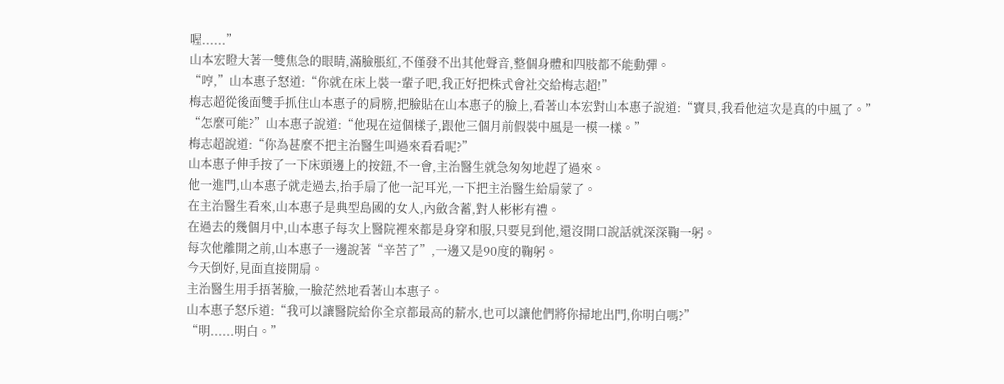喔......”
山本宏瞪大著一雙焦急的眼睛,滿臉脹紅,不僅發不出其他聲音,整個身體和四肢都不能動彈。
“哼,”山本惠子怒道:“你就在床上裝一輩子吧,我正好把株式會社交給梅志超!”
梅志超從後面雙手抓住山本惠子的肩膀,把臉貼在山本惠子的臉上,看著山本宏對山本惠子說道:“寶貝,我看他這次是真的中風了。”
“怎麼可能?”山本惠子說道:“他現在這個樣子,跟他三個月前假裝中風是一模一樣。”
梅志超說道:“你為甚麼不把主治醫生叫過來看看呢?”
山本惠子伸手按了一下床頭邊上的按鈕,不一會,主治醫生就急匆匆地趕了過來。
他一進門,山本惠子就走過去,抬手扇了他一記耳光,一下把主治醫生給扇蒙了。
在主治醫生看來,山本惠子是典型島國的女人,內斂含蓄,對人彬彬有禮。
在過去的幾個月中,山本惠子每次上醫院裡來都是身穿和服,只要見到他,還沒開口說話就深深鞠一躬。
每次他離開之前,山本惠子一邊說著“辛苦了”,一邊又是90度的鞠躬。
今天倒好,見面直接開扇。
主治醫生用手捂著臉,一臉茫然地看著山本惠子。
山本惠子怒斥道:“我可以讓醫院給你全京都最高的薪水,也可以讓他們將你掃地出門,你明白嗎?”
“明......明白。”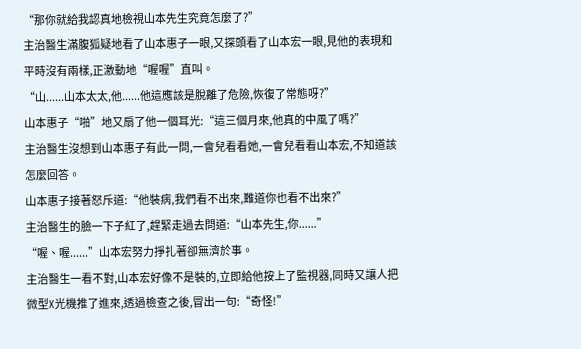“那你就給我認真地檢視山本先生究竟怎麼了?”
主治醫生滿腹狐疑地看了山本惠子一眼,又探頭看了山本宏一眼,見他的表現和平時沒有兩樣,正激動地“喔喔”直叫。
“山......山本太太,他......他這應該是脫離了危險,恢復了常態呀?”
山本惠子“啪”地又扇了他一個耳光:“這三個月來,他真的中風了嗎?”
主治醫生沒想到山本惠子有此一問,一會兒看看她,一會兒看看山本宏,不知道該怎麼回答。
山本惠子接著怒斥道:“他裝病,我們看不出來,難道你也看不出來?”
主治醫生的臉一下子紅了,趕緊走過去問道:“山本先生,你......”
“喔、喔......”山本宏努力掙扎著卻無濟於事。
主治醫生一看不對,山本宏好像不是裝的,立即給他按上了監視器,同時又讓人把微型X光機推了進來,透過檢查之後,冒出一句:“奇怪!”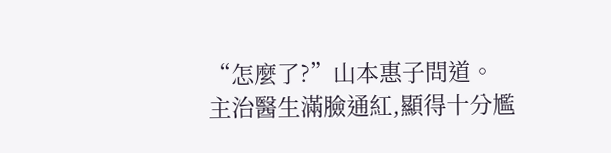“怎麼了?”山本惠子問道。
主治醫生滿臉通紅,顯得十分尷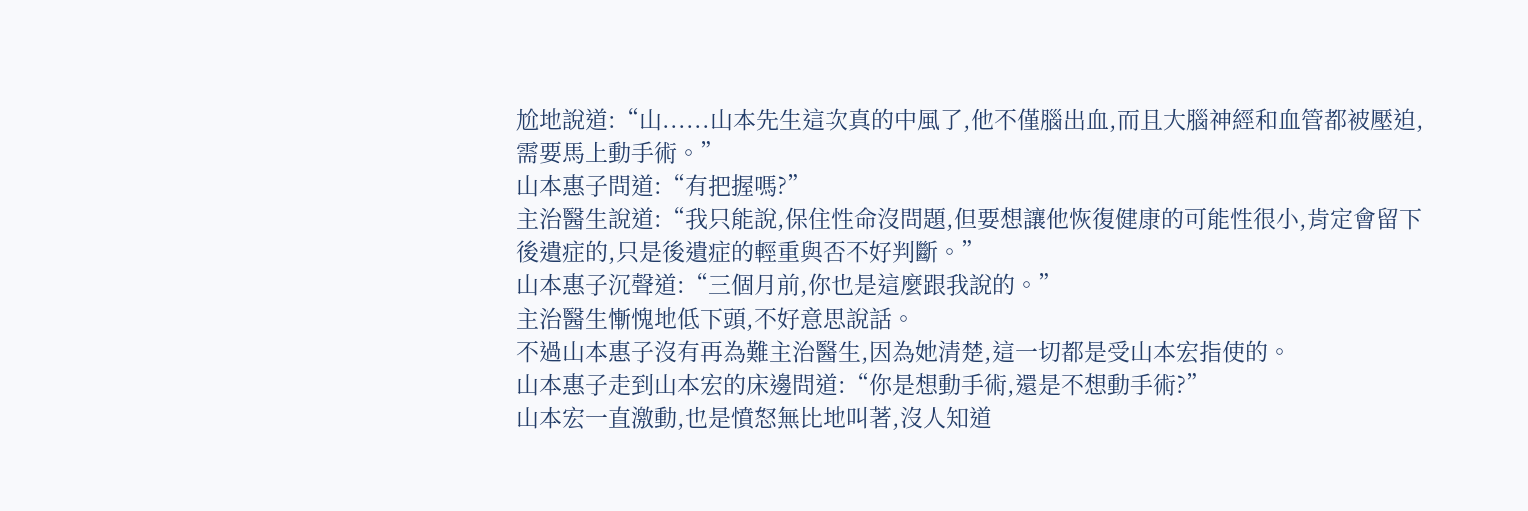尬地說道:“山......山本先生這次真的中風了,他不僅腦出血,而且大腦神經和血管都被壓迫,需要馬上動手術。”
山本惠子問道:“有把握嗎?”
主治醫生說道:“我只能說,保住性命沒問題,但要想讓他恢復健康的可能性很小,肯定會留下後遺症的,只是後遺症的輕重與否不好判斷。”
山本惠子沉聲道:“三個月前,你也是這麼跟我說的。”
主治醫生慚愧地低下頭,不好意思說話。
不過山本惠子沒有再為難主治醫生,因為她清楚,這一切都是受山本宏指使的。
山本惠子走到山本宏的床邊問道:“你是想動手術,還是不想動手術?”
山本宏一直激動,也是憤怒無比地叫著,沒人知道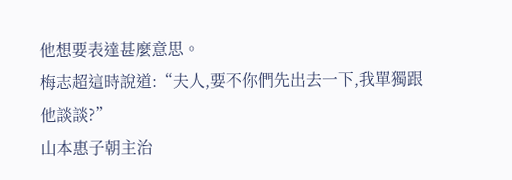他想要表達甚麼意思。
梅志超這時說道:“夫人,要不你們先出去一下,我單獨跟他談談?”
山本惠子朝主治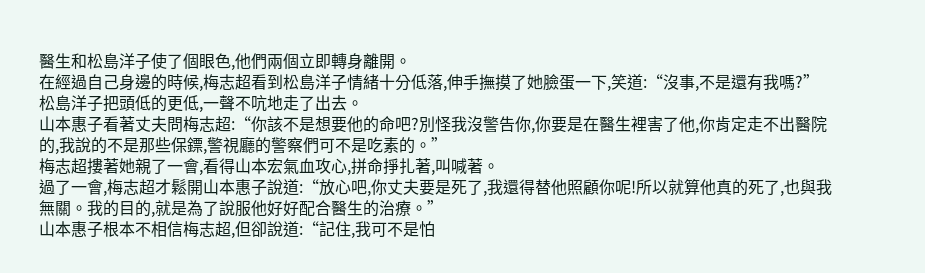醫生和松島洋子使了個眼色,他們兩個立即轉身離開。
在經過自己身邊的時候,梅志超看到松島洋子情緒十分低落,伸手撫摸了她臉蛋一下,笑道:“沒事,不是還有我嗎?”
松島洋子把頭低的更低,一聲不吭地走了出去。
山本惠子看著丈夫問梅志超:“你該不是想要他的命吧?別怪我沒警告你,你要是在醫生裡害了他,你肯定走不出醫院的,我說的不是那些保鏢,警視廳的警察們可不是吃素的。”
梅志超摟著她親了一會,看得山本宏氣血攻心,拼命掙扎著,叫喊著。
過了一會,梅志超才鬆開山本惠子說道:“放心吧,你丈夫要是死了,我還得替他照顧你呢!所以就算他真的死了,也與我無關。我的目的,就是為了說服他好好配合醫生的治療。”
山本惠子根本不相信梅志超,但卻說道:“記住,我可不是怕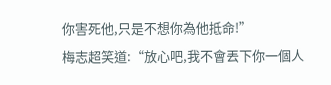你害死他,只是不想你為他抵命!”
梅志超笑道:“放心吧,我不會丟下你一個人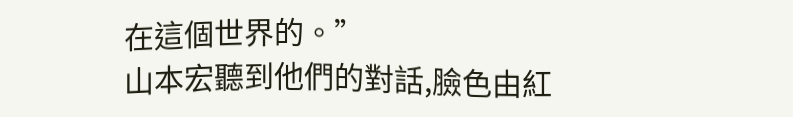在這個世界的。”
山本宏聽到他們的對話,臉色由紅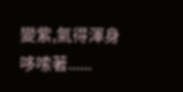變紫,氣得渾身哆嗦著......